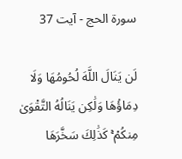سورة الحج - آیت 37

لَن يَنَالَ اللَّهَ لُحُومُهَا وَلَا دِمَاؤُهَا وَلَٰكِن يَنَالُهُ التَّقْوَىٰ مِنكُمْ ۚ كَذَٰلِكَ سَخَّرَهَا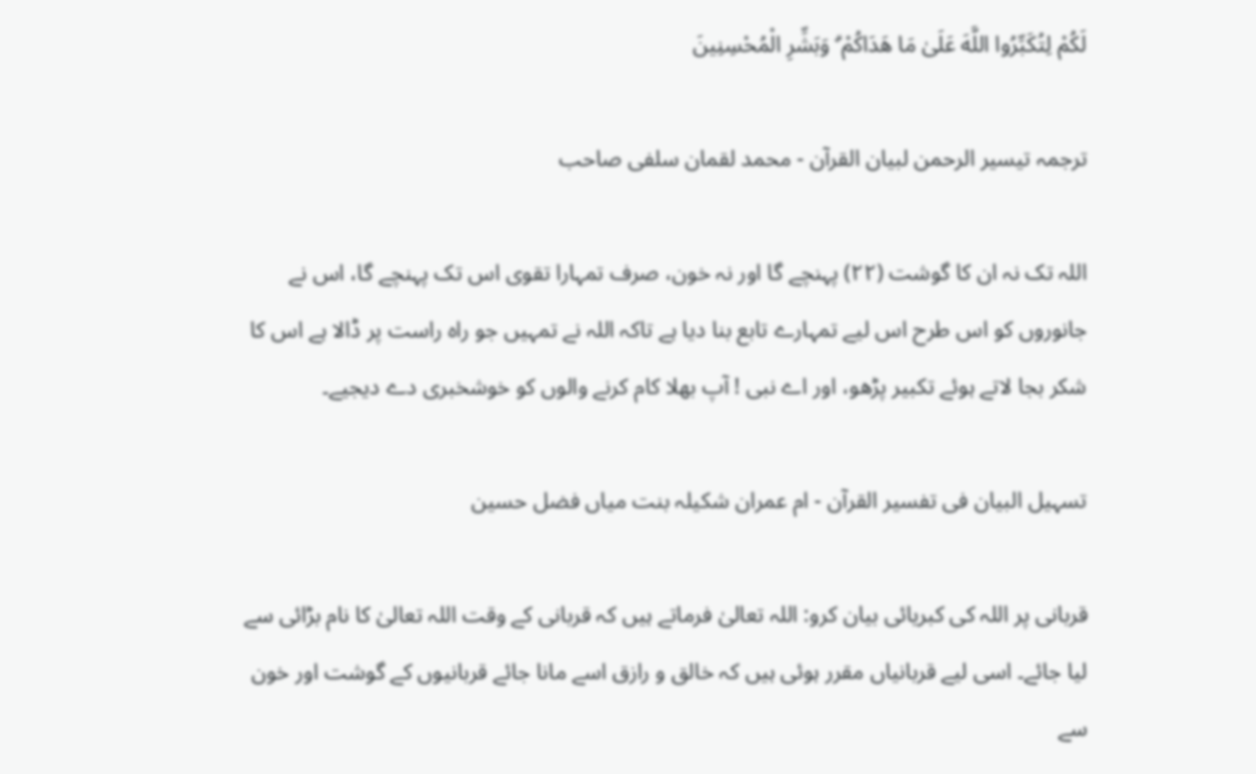لَكُمْ لِتُكَبِّرُوا اللَّهَ عَلَىٰ مَا هَدَاكُمْ ۗ وَبَشِّرِ الْمُحْسِنِينَ

ترجمہ تیسیر الرحمن لبیان القرآن - محمد لقمان سلفی صاحب

اللہ تک نہ ان کا گوشت (٢٢) پہنچے گا اور نہ خون، صرف تمہارا تقوی اس تک پہنچے گا، اس نے جانوروں کو اس طرح اس لیے تمہارے تابع بنا دیا ہے تاکہ اللہ نے تمہیں جو راہ راست پر ڈالا ہے اس کا شکر بجا لاتے ہوئے تکبیر پڑھو، اور اے نبی ! آپ بھلا کام کرنے والوں کو خوشخبری دے دیجیے۔

تسہیل البیان فی تفسیر القرآن - ام عمران شکیلہ بنت میاں فضل حسین

قربانی پر اللہ کی کبریائی بیان کرو: اللہ تعالیٰ فرماتے ہیں کہ قربانی کے وقت اللہ تعالیٰ کا نام بڑائی سے لیا جائے۔ اسی لیے قربانیاں مقرر ہوئی ہیں کہ خالق و رازق اسے مانا جائے قربانیوں کے گوشت اور خون سے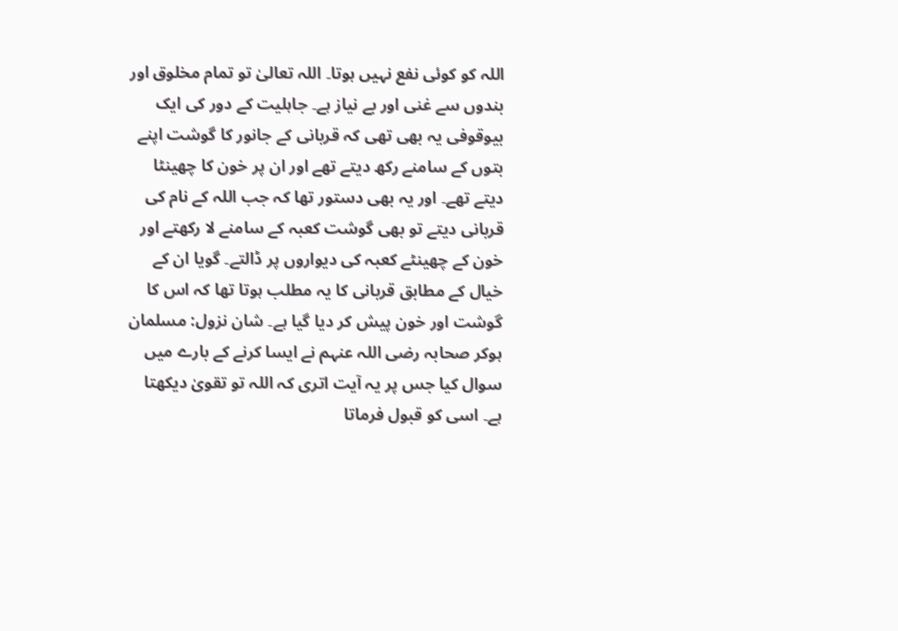اللہ کو کوئی نفع نہیں ہوتا۔ اللہ تعالیٰ تو تمام مخلوق اور بندوں سے غنی اور بے نیاز ہے۔ جاہلیت کے دور کی ایک بیوقوفی یہ بھی تھی کہ قربانی کے جانور کا گوشت اپنے بتوں کے سامنے رکھ دیتے تھے اور ان پر خون کا چھینٹا دیتے تھے۔ اور یہ بھی دستور تھا کہ جب اللہ کے نام کی قربانی دیتے تو بھی گوشت کعبہ کے سامنے لا رکھتے اور خون کے چھینٹے کعبہ کی دیواروں پر ڈالتے۔ گویا ان کے خیال کے مطابق قربانی کا یہ مطلب ہوتا تھا کہ اس کا گوشت اور خون پیش کر دیا گیا ہے۔ شان نزول: مسلمان ہوکر صحابہ رضی اللہ عنہم نے ایسا کرنے کے بارے میں سوال کیا جس پر یہ آیت اتری کہ اللہ تو تقویٰ دیکھتا ہے۔ اسی کو قبول فرماتا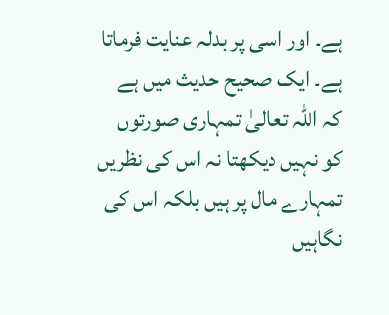ہے۔ اور اسی پر بدلہ عنایت فرماتا ہے۔ ایک صحیح حدیث میں ہے کہ اللہ تعالیٰ تمہاری صورتوں کو نہیں دیکھتا نہ اس کی نظریں تمہارے مال پر ہیں بلکہ اس کی نگاہیں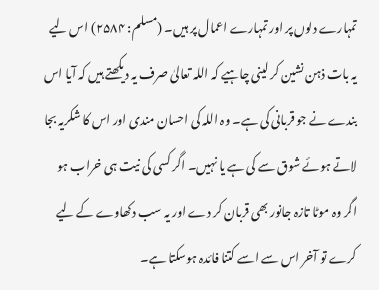تمہارے دلوں پر اور تمہارے اعمال پر ہیں۔ (مسلم: ۲۵۸۴) اس لیے یہ بات ذہن نشین کر لینی چاہیے کہ اللہ تعالیٰ صرف یہ دیکھتے ہیں کہ آیا اس بندے نے جو قربانی کی ہے۔ وہ اللہ کی احسان مندی اور اس کا شکریہ بجا لاتے ہوئے شوق سے کی ہے یا نہیں۔ اگر کسی کی نیت ہی خراب ہو اگر وہ موٹا تازہ جانور بھی قربان کر دے اور یہ سب دکھاوے کے لیے کرے تو آخر اس سے اسے کتنا فائدہ ہوسکتا ہے۔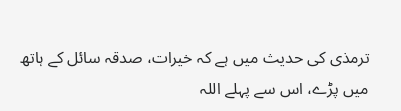ترمذی کی حدیث میں ہے کہ خیرات، صدقہ سائل کے ہاتھ میں پڑے، اس سے پہلے اللہ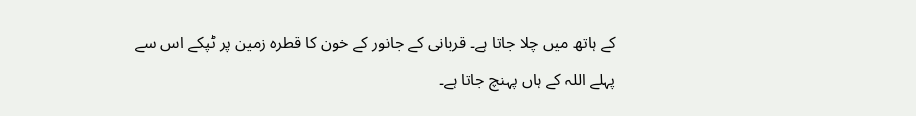کے ہاتھ میں چلا جاتا ہے۔ قربانی کے جانور کے خون کا قطرہ زمین پر ٹپکے اس سے پہلے اللہ کے ہاں پہنچ جاتا ہے۔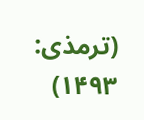(ترمذی: ۱۴۹۳)